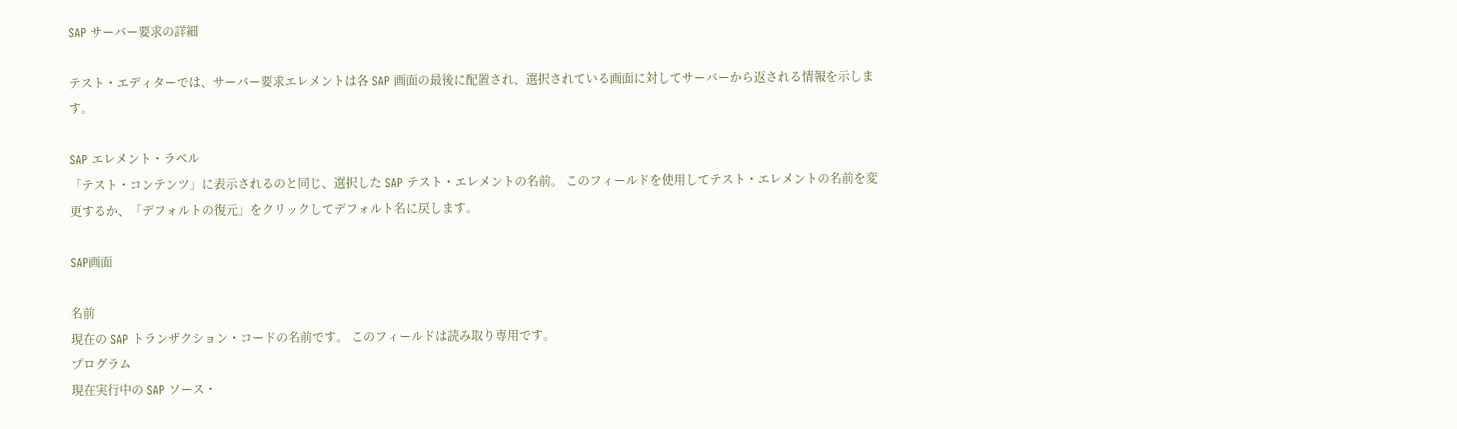SAP サーバー要求の詳細

テスト・エディターでは、サーバー要求エレメントは各 SAP 画面の最後に配置され、選択されている画面に対してサーバーから返される情報を示します。

SAP エレメント・ラベル
「テスト・コンテンツ」に表示されるのと同じ、選択した SAP テスト・エレメントの名前。 このフィールドを使用してテスト・エレメントの名前を変更するか、「デフォルトの復元」をクリックしてデフォルト名に戻します。

SAP画面

名前
現在の SAP トランザクション・コードの名前です。 このフィールドは読み取り専用です。
プログラム
現在実行中の SAP ソース・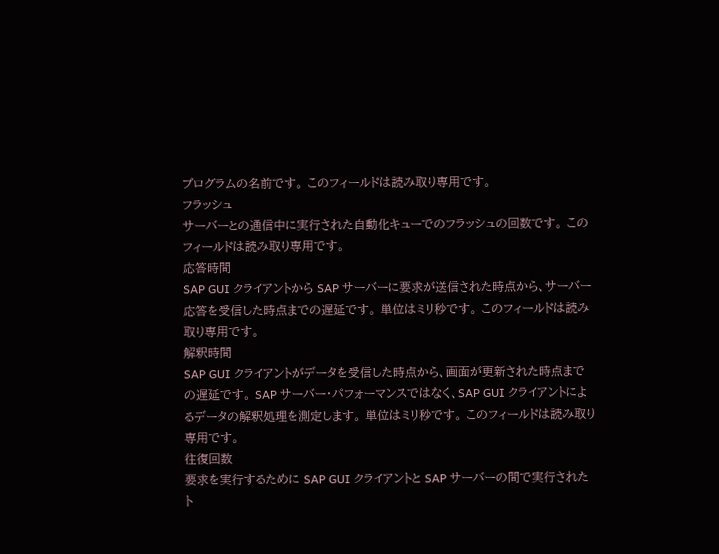プログラムの名前です。 このフィールドは読み取り専用です。
フラッシュ
サーバーとの通信中に実行された自動化キューでのフラッシュの回数です。 このフィールドは読み取り専用です。
応答時間
SAP GUI クライアントから SAP サーバーに要求が送信された時点から、サーバー応答を受信した時点までの遅延です。 単位はミリ秒です。 このフィールドは読み取り専用です。
解釈時間
SAP GUI クライアントがデータを受信した時点から、画面が更新された時点までの遅延です。 SAP サーバー・パフォーマンスではなく、SAP GUI クライアントによるデータの解釈処理を測定します。 単位はミリ秒です。 このフィールドは読み取り専用です。
往復回数
要求を実行するために SAP GUI クライアントと SAP サーバーの間で実行されたト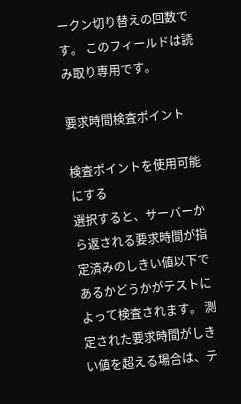ークン切り替えの回数です。 このフィールドは読み取り専用です。

要求時間検査ポイント

検査ポイントを使用可能にする
選択すると、サーバーから返される要求時間が指定済みのしきい値以下であるかどうかがテストによって検査されます。 測定された要求時間がしきい値を超える場合は、テ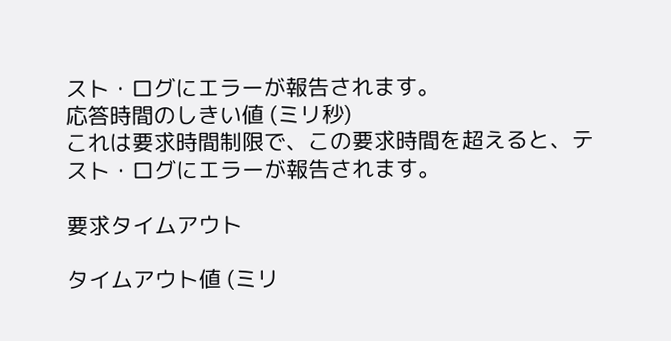スト・ログにエラーが報告されます。
応答時間のしきい値 (ミリ秒)
これは要求時間制限で、この要求時間を超えると、テスト・ログにエラーが報告されます。

要求タイムアウト

タイムアウト値 (ミリ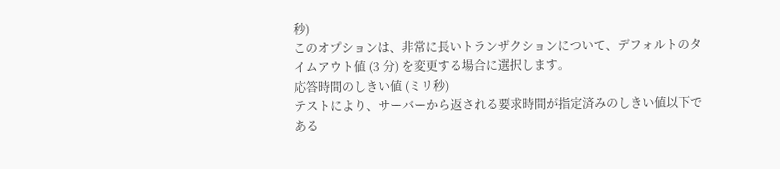秒)
このオプションは、非常に長いトランザクションについて、デフォルトのタイムアウト値 (3 分) を変更する場合に選択します。
応答時間のしきい値 (ミリ秒)
テストにより、サーバーから返される要求時間が指定済みのしきい値以下である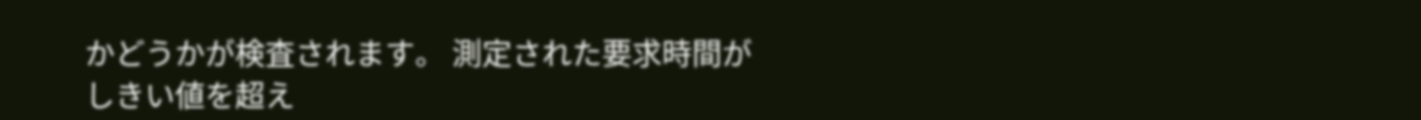かどうかが検査されます。 測定された要求時間がしきい値を超え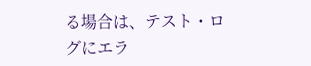る場合は、テスト・ログにエラ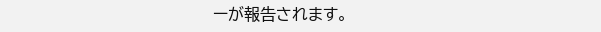ーが報告されます。